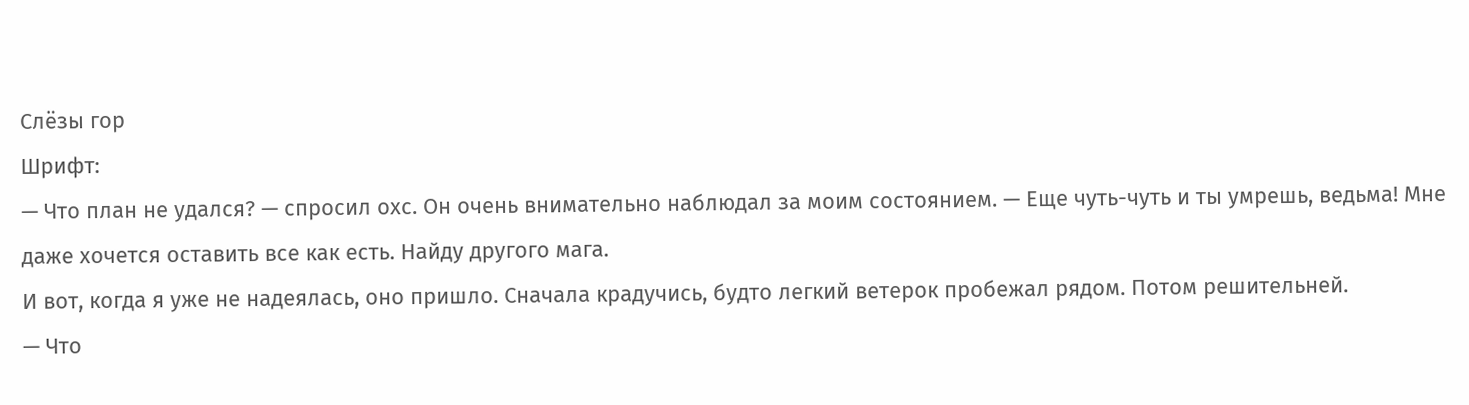Слёзы гор
Шрифт:
— Что план не удался? — спросил охс. Он очень внимательно наблюдал за моим состоянием. — Еще чуть-чуть и ты умрешь, ведьма! Мне даже хочется оставить все как есть. Найду другого мага.
И вот, когда я уже не надеялась, оно пришло. Сначала крадучись, будто легкий ветерок пробежал рядом. Потом решительней.
— Что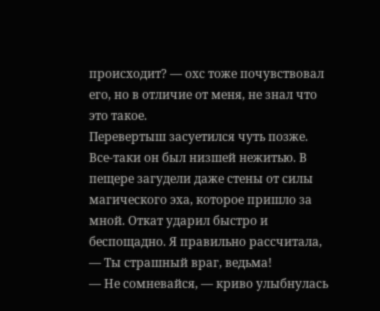происходит? — охс тоже почувствовал его, но в отличие от меня, не знал что это такое.
Перевертыш засуетился чуть позже. Все-таки он был низшей нежитью. В пещере загудели даже стены от силы магического эха, которое пришло за мной. Откат ударил быстро и беспощадно. Я правильно рассчитала,
— Ты страшный враг, ведьма!
— Не сомневайся, — криво улыбнулась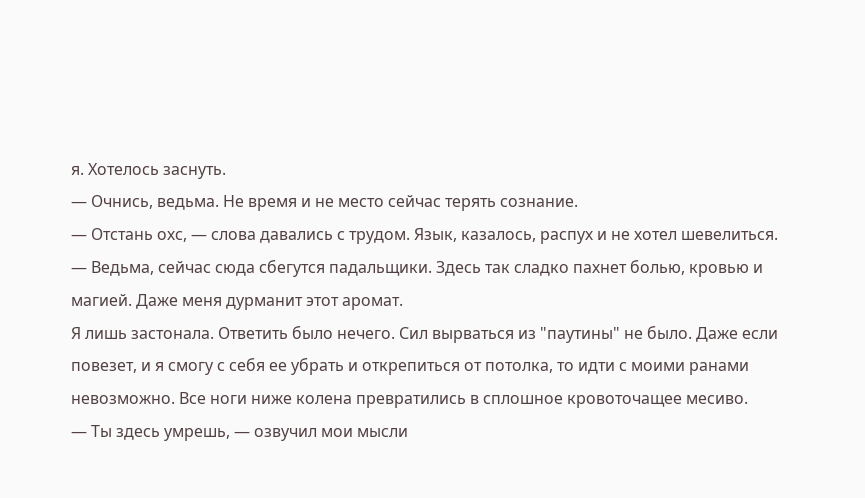я. Хотелось заснуть.
— Очнись, ведьма. Не время и не место сейчас терять сознание.
— Отстань охс, — слова давались с трудом. Язык, казалось, распух и не хотел шевелиться.
— Ведьма, сейчас сюда сбегутся падальщики. Здесь так сладко пахнет болью, кровью и магией. Даже меня дурманит этот аромат.
Я лишь застонала. Ответить было нечего. Сил вырваться из "паутины" не было. Даже если повезет, и я смогу с себя ее убрать и открепиться от потолка, то идти с моими ранами невозможно. Все ноги ниже колена превратились в сплошное кровоточащее месиво.
— Ты здесь умрешь, — озвучил мои мысли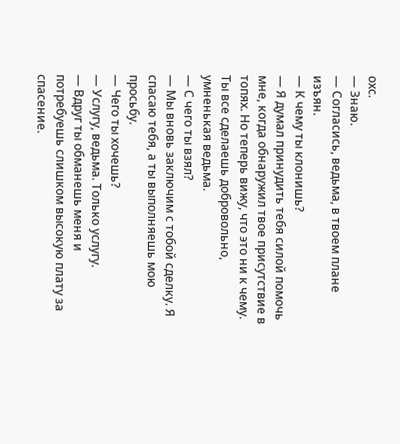охс.
— Знаю.
— Согласись, ведьма, в твоем плане изъян.
— К чему ты клонишь?
— Я думал принудить тебя силой помочь мне, когда обнаружил твое присутствие в топях. Но теперь вижу, что это ни к чему. Ты все сделаешь добровольно, умненькая ведьма.
— С чего ты взял?
— Мы вновь заключим с тобой сделку. Я спасаю тебя, а ты выполняешь мою просьбу.
— Чего ты хочешь?
— Услугу, ведьма. Только услугу.
— Вдруг ты обманешь меня и потребуешь слишком высокую плату за спасение.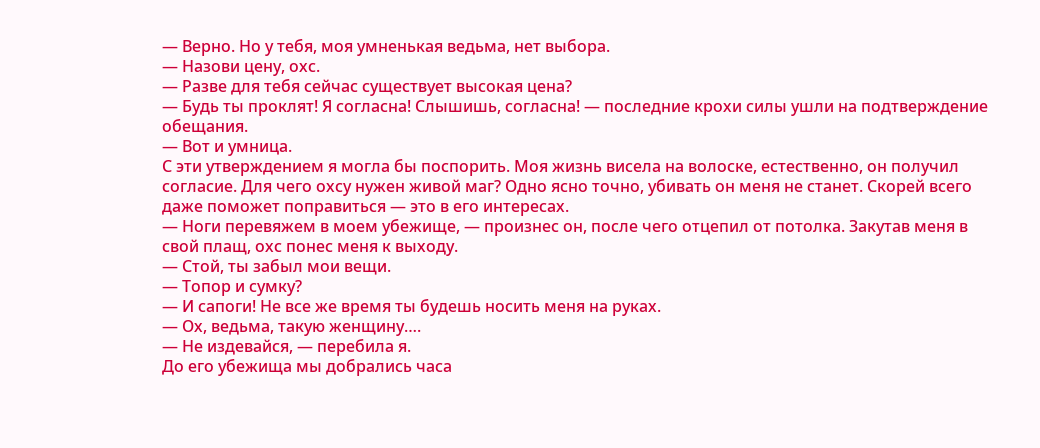— Верно. Но у тебя, моя умненькая ведьма, нет выбора.
— Назови цену, охс.
— Разве для тебя сейчас существует высокая цена?
— Будь ты проклят! Я согласна! Слышишь, согласна! — последние крохи силы ушли на подтверждение обещания.
— Вот и умница.
С эти утверждением я могла бы поспорить. Моя жизнь висела на волоске, естественно, он получил согласие. Для чего охсу нужен живой маг? Одно ясно точно, убивать он меня не станет. Скорей всего даже поможет поправиться — это в его интересах.
— Ноги перевяжем в моем убежище, — произнес он, после чего отцепил от потолка. Закутав меня в свой плащ, охс понес меня к выходу.
— Стой, ты забыл мои вещи.
— Топор и сумку?
— И сапоги! Не все же время ты будешь носить меня на руках.
— Ох, ведьма, такую женщину….
— Не издевайся, — перебила я.
До его убежища мы добрались часа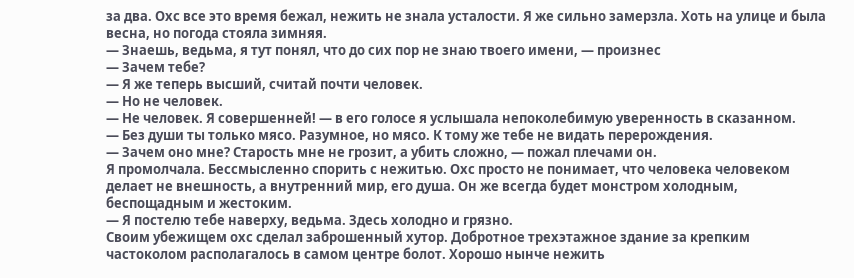за два. Охс все это время бежал, нежить не знала усталости. Я же сильно замерзла. Хоть на улице и была весна, но погода стояла зимняя.
— Знаешь, ведьма, я тут понял, что до сих пор не знаю твоего имени, — произнес
— Зачем тебе?
— Я же теперь высший, считай почти человек.
— Но не человек.
— Не человек. Я совершенней! — в его голосе я услышала непоколебимую уверенность в сказанном.
— Без души ты только мясо. Разумное, но мясо. К тому же тебе не видать перерождения.
— Зачем оно мне? Старость мне не грозит, а убить сложно, — пожал плечами он.
Я промолчала. Бессмысленно спорить с нежитью. Охс просто не понимает, что человека человеком делает не внешность, а внутренний мир, его душа. Он же всегда будет монстром холодным, беспощадным и жестоким.
— Я постелю тебе наверху, ведьма. Здесь холодно и грязно.
Своим убежищем охс сделал заброшенный хутор. Добротное трехэтажное здание за крепким частоколом располагалось в самом центре болот. Хорошо нынче нежить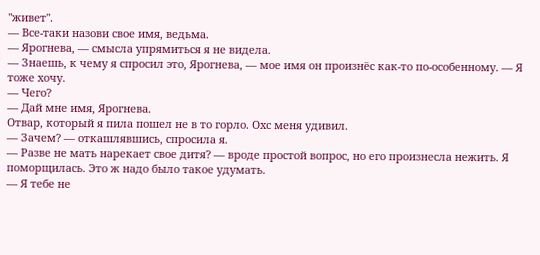"живет".
— Все-таки назови свое имя, ведьма.
— Ярогнева, — смысла упрямиться я не видела.
— Знаешь, к чему я спросил это, Ярогнева, — мое имя он произнёс как-то по-особенному. — Я тоже хочу.
— Чего?
— Дай мне имя, Ярогнева.
Отвар, который я пила пошел не в то горло. Охс меня удивил.
— Зачем? — откашлявшись, спросила я.
— Разве не мать нарекает свое дитя? — вроде простой вопрос, но его произнесла нежить. Я поморщилась. Это ж надо было такое удумать.
— Я тебе не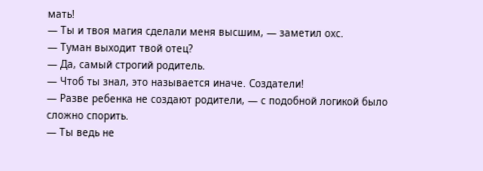мать!
— Ты и твоя магия сделали меня высшим, — заметил охс.
— Туман выходит твой отец?
— Да, самый строгий родитель.
— Чтоб ты знал, это называется иначе. Создатели!
— Разве ребенка не создают родители, — с подобной логикой было сложно спорить.
— Ты ведь не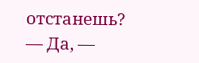отстанешь?
— Да, —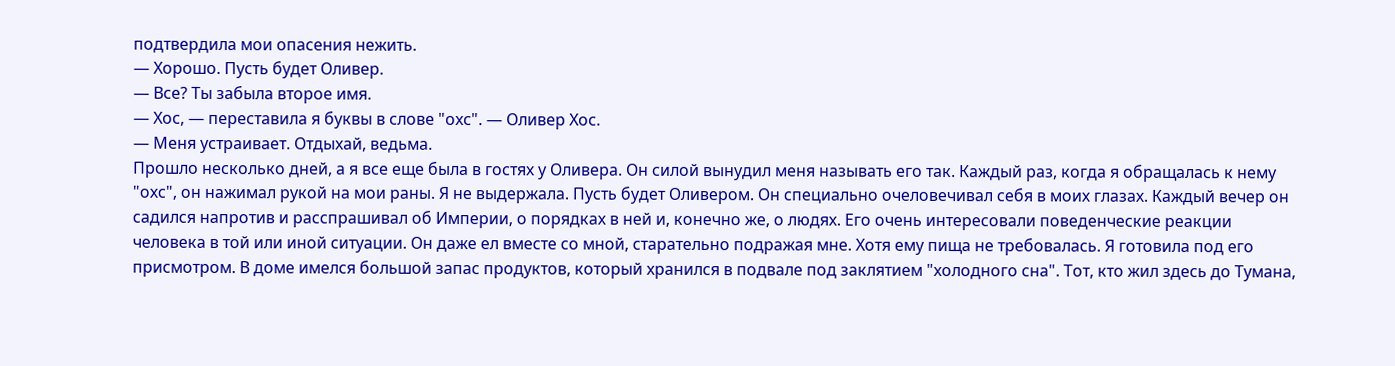подтвердила мои опасения нежить.
— Хорошо. Пусть будет Оливер.
— Все? Ты забыла второе имя.
— Хос, — переставила я буквы в слове "охс". — Оливер Хос.
— Меня устраивает. Отдыхай, ведьма.
Прошло несколько дней, а я все еще была в гостях у Оливера. Он силой вынудил меня называть его так. Каждый раз, когда я обращалась к нему "охс", он нажимал рукой на мои раны. Я не выдержала. Пусть будет Оливером. Он специально очеловечивал себя в моих глазах. Каждый вечер он садился напротив и расспрашивал об Империи, о порядках в ней и, конечно же, о людях. Его очень интересовали поведенческие реакции человека в той или иной ситуации. Он даже ел вместе со мной, старательно подражая мне. Хотя ему пища не требовалась. Я готовила под его присмотром. В доме имелся большой запас продуктов, который хранился в подвале под заклятием "холодного сна". Тот, кто жил здесь до Тумана,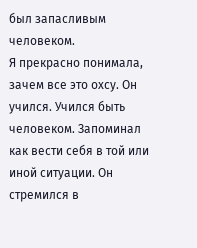был запасливым человеком.
Я прекрасно понимала, зачем все это охсу. Он учился. Учился быть человеком. Запоминал как вести себя в той или иной ситуации. Он стремился в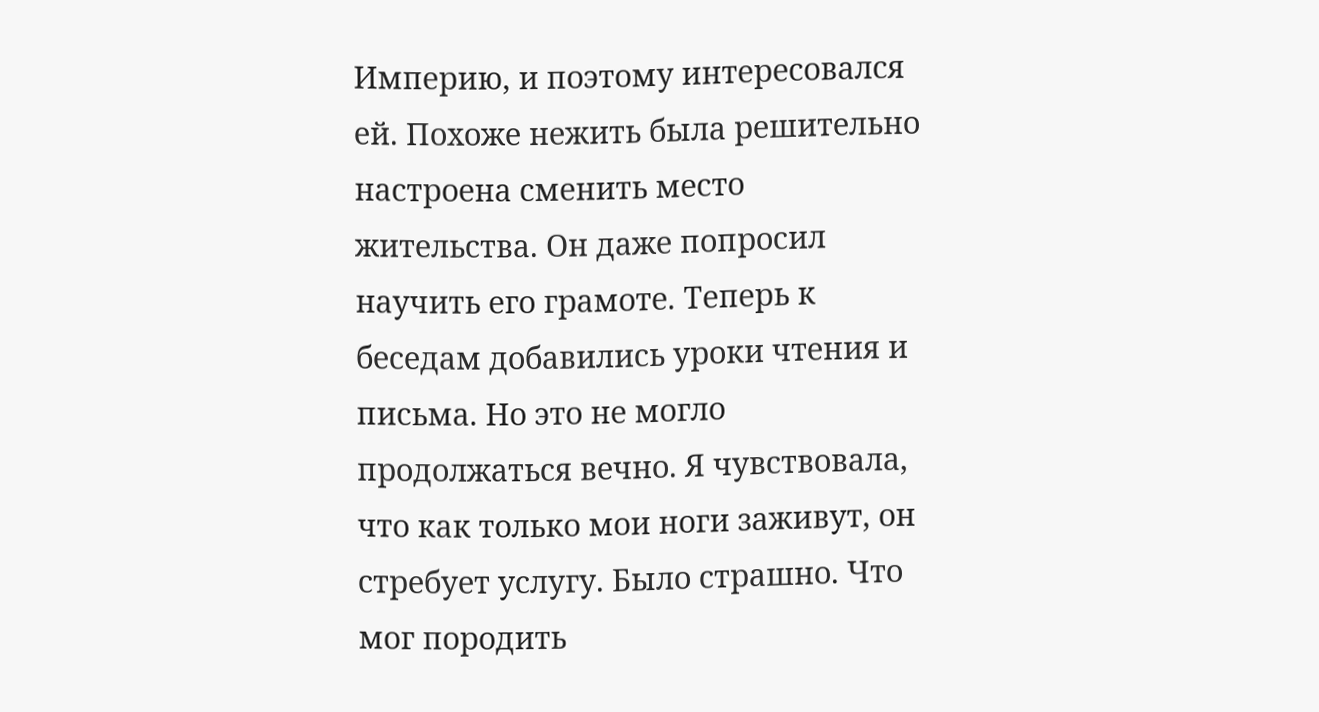Империю, и поэтому интересовался ей. Похоже нежить была решительно настроена сменить место жительства. Он даже попросил научить его грамоте. Теперь к беседам добавились уроки чтения и письма. Но это не могло продолжаться вечно. Я чувствовала, что как только мои ноги заживут, он стребует услугу. Было страшно. Что мог породить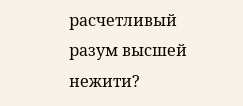расчетливый разум высшей нежити?